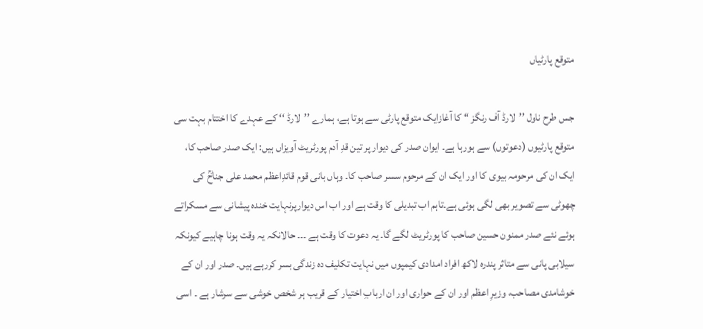متوقع پارٹیاں

جس طرح ناول ’’لارڈ آف رنگز ‘‘ کا آغازایک متوقع پارٹی سے ہوتا ہے، ہمارے ’’لارڈ ‘‘ کے عہدے کا اختتام بہت سی متوقع پارٹیوں (دعوتوں) سے ہورہا ہے۔ ایوان صدر کی دیوار پر تین قدِ آدم پورٹریٹ آویزاں ہیں: ایک صدر صاحب کا، ایک ان کی مرحومہ بیوی کا اور ایک ان کے مرحوم سسر صاحب کا۔ وہاں بانی قوم قائدِاعظم محمد علی جناحؒ کی چھوٹی سے تصویر بھی لگی ہوئی ہے۔تاہم اب تبدیلی کا وقت ہے اور اب اس دیوارپرنہایت خندہ پیشانی سے مسکراتے ہوئے نئے صدر ممنون حسین صاحب کا پورٹریٹ لگے گا۔ یہ دعوت کا وقت ہے ۔۔۔ حالانکہ یہ وقت ہونا چاہیے کیونکہ سیلابی پانی سے متاثر پندرہ لاکھ افراد امدادی کیمپوں میں نہایت تکلیف دہ زندگی بسر کررہے ہیں۔ صدر اور ان کے خوشامدی مصاحب، وزیرِ اعظم اور ان کے حواری اور ان اربابِ اختیار کے قریب ہر شخص خوشی سے سرشار ہے ۔ اسی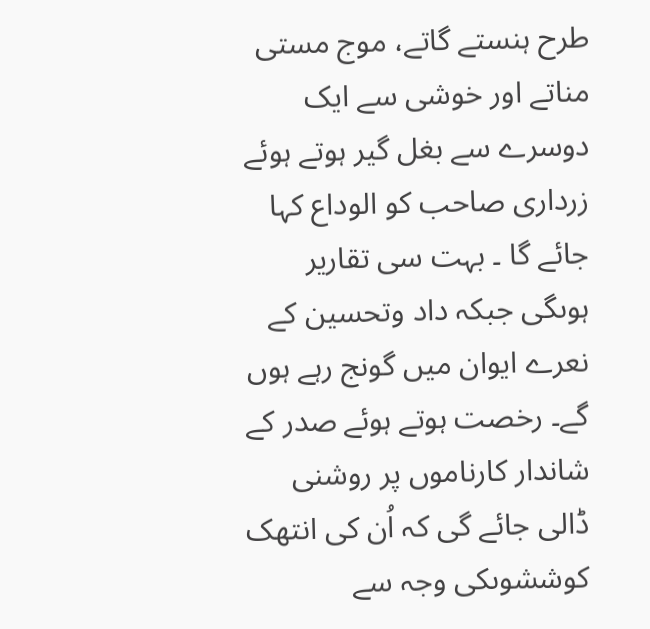طرح ہنستے گاتے، موج مستی مناتے اور خوشی سے ایک دوسرے سے بغل گیر ہوتے ہوئے زرداری صاحب کو الوداع کہا جائے گا ۔ بہت سی تقاریر ہوںگی جبکہ داد وتحسین کے نعرے ایوان میں گونج رہے ہوں گے۔ رخصت ہوتے ہوئے صدر کے شاندار کارناموں پر روشنی ڈالی جائے گی کہ اُن کی انتھک کوششوںکی وجہ سے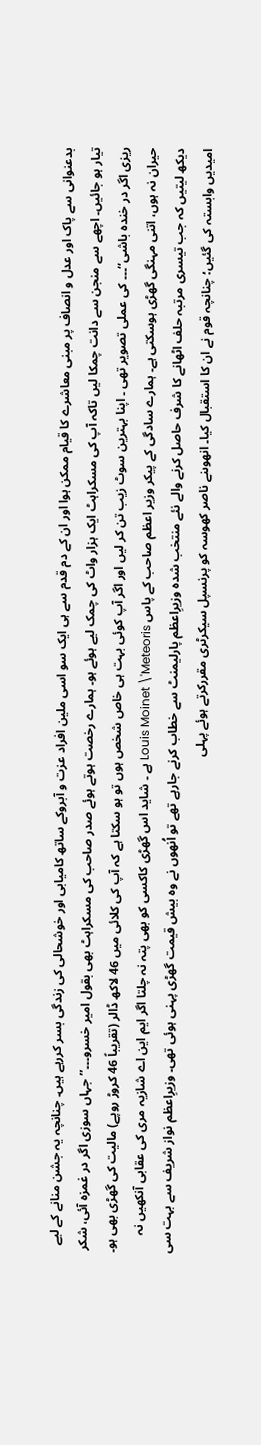بدعنوانی سے پاک اور عدل و انصاف پر مبنی معاشرے کا قیام ممکن ہوا اور ان کے دم قدم سے ہی ایک سو اسی ملین افراد عزت و آبروکے ساتھ کامیابی اور خوشحالی کی زندگی بسر کررہے ہیں۔ چنانچہ یہ جشن منانے کے لیے تیار ہو جائیں۔ اچھے سے منجن سے دانت چمکا لیں تاکہ آپ کی مسکراہٹ ایک ہزار واٹ کی چمک لیے ہوئے ہو۔ ہمارے رخصت ہوتے ہوئے صدر صاحب کی مسکراہٹ بھی بقول امیر خسرو۔۔۔’’جہاں سوزی اگر در غمزہ آئی، شکر ریزی اگر در خندہ باشی‘‘۔۔۔ کی عملی تصویر تھی ۔ اپنا بہترین سوٹ زیب تن کر لیں اور اگر آپ کوئی بہت ہی خاص شخص ہوں تو ہو سکتا ہے کہ آپ کی کلائی میں 46 لاکھ ڈالر (تقریباً 46 کروڑ روپے) مالیت کی گھڑی بھی ہو۔ حیران نہ ہوں، اتنی مہنگی گھڑی ہوسکتی ہے۔ ہمارے سادگی کے پیکر وزیر اعظم صاحب کے پاس Louis Moinet \'Meteoris ہے ۔ شاید اس گھڑی کاکسی کو بھی پتہ نہ چلتا اگر ایم این اے شازیہ مری کی عقابی آنکھیں نہ دیکھ لیتیں کہ جب تیسری مرتبہ حلف اٹھانے کا شرف حاصل کرنے والے نئے منتخب شدہ وزیرِاعظم پارلیمنٹ سے خطاب کرنے جارہے تھے تو اُنھوں نے وہ بیش قیمت گھڑی پہنی ہوئی تھی۔ وزیرِاعظم نواز شریف سے بہت سی امیدیں وابستہ کی گئیں؛ چنانچہ قوم نے ان کا استقبال کیا۔ انھوںنے ناصر کھوسہ کو پرنسپل سیکرٹری مقررکرتے ہوئے پہلی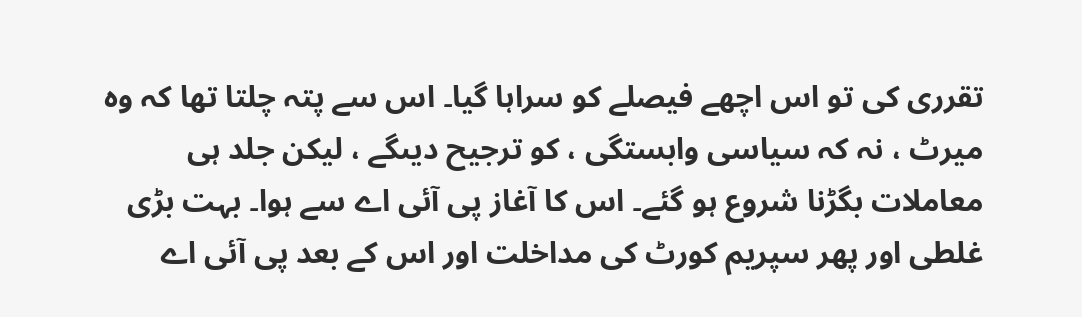تقرری کی تو اس اچھے فیصلے کو سراہا گیا۔ اس سے پتہ چلتا تھا کہ وہ میرٹ ، نہ کہ سیاسی وابستگی ، کو ترجیح دیںگے ، لیکن جلد ہی معاملات بگڑنا شروع ہو گئے۔ اس کا آغاز پی آئی اے سے ہوا۔ بہت بڑی غلطی اور پھر سپریم کورٹ کی مداخلت اور اس کے بعد پی آئی اے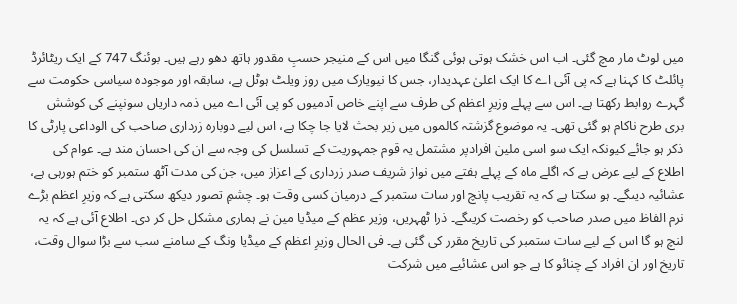میں لوٹ مار مچ گئی۔ اب اس خشک ہوتی ہوئی گنگا میں اس کے منیجر حسبِ مقدور ہاتھ دھو رہے ہیں۔ بوئنگ 747 کے ایک ریٹائرڈ پائلٹ کا کہنا ہے کہ پی آئی اے کا ایک اعلیٰ عہدیدار، جس کا نیویارک میں روز ویلٹ ہوٹل ہے، سابقہ اور موجودہ سیاسی حکومت سے گہرے روابط رکھتا ہے۔ اس سے پہلے وزیرِ اعظم کی طرف سے اپنے خاص آدمیوں کو پی آئی اے میں ذمہ داریاں سونپنے کی کوشش بری طرح ناکام ہو گئی تھی۔ یہ موضوع گزشتہ کالموں میں زیر بحث لایا جا چکا ہے، اس لیے دوبارہ زرداری صاحب کی الوداعی پارٹی کا ذکر ہو جائے کیونکہ ایک سو اسی ملین افرادپر مشتمل یہ قوم جمہوریت کے تسلسل کی وجہ سے ان کی احسان مند ہے۔ عوام کی اطلاع کے لیے عرض ہے کہ اگلے ماہ کے پہلے ہفتے میں نواز شریف صدر زرداری کے اعزاز میں، جن کی مدت آٹھ ستمبر کو ختم ہورہی ہے، عشائیہ دیںگے۔ ہو سکتا ہے کہ یہ تقریب پانچ اور سات ستمبر کے درمیان کسی وقت ہو۔ چشمِ تصور دیکھ سکتی ہے کہ وزیرِ اعظم بڑے نرم الفاظ میں صدر صاحب کو رخصت کریںگے۔ ذرا ٹھہریں، وزیر عظم کے میڈیا مین نے ہماری مشکل حل کر دی۔ اطلاع آئی ہے کہ یہ لنچ ہو گا اس کے لیے سات ستمبر کی تاریخ مقرر کی گئی ہے۔ فی الحال وزیرِ اعظم کے میڈیا ونگ کے سامنے سب سے بڑا سوال وقت، تاریخ اور ان افراد کے چنائو کا ہے جو اس عشائیے میں شرکت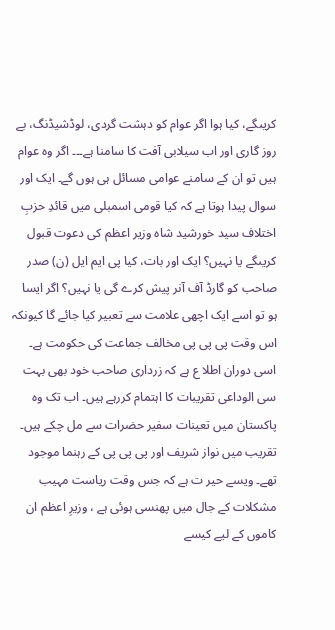کریںگے، کیا ہوا اگر عوام کو دہشت گردی، لوڈشیڈنگ، بے روز گاری اور اب سیلابی آفت کا سامنا ہے۔۔۔ اگر وہ عوام ہیں تو ان کے سامنے عوامی مسائل ہی ہوں گے۔ ایک اور سوال پیدا ہوتا ہے کہ کیا قومی اسمبلی میں قائدِ حزبِ اختلاف سید خورشید شاہ وزیر اعظم کی دعوت قبول کریںگے یا نہیں؟ ایک اور بات، کیا پی ایم ایل (ن) صدر صاحب کو گارڈ آف آنر پیش کرے گی یا نہیں؟ اگر ایسا ہو تو اسے ایک اچھی علامت سے تعبیر کیا جائے گا کیونکہ اس وقت پی پی پی مخالف جماعت کی حکومت ہے۔ اسی دوران اطلا ع ہے کہ زرداری صاحب خود بھی بہت سی الوداعی تقریبات کا اہتمام کررہے ہیں۔ اب تک وہ پاکستان میں تعینات سفیر حضرات سے مل چکے ہیں۔ تقریب میں نواز شریف اور پی پی پی کے رہنما موجود تھے۔ ویسے حیر ت ہے کہ جس وقت ریاست مہیب مشکلات کے جال میں پھنسی ہوئی ہے ، وزیرِ اعظم ان کاموں کے لیے کیسے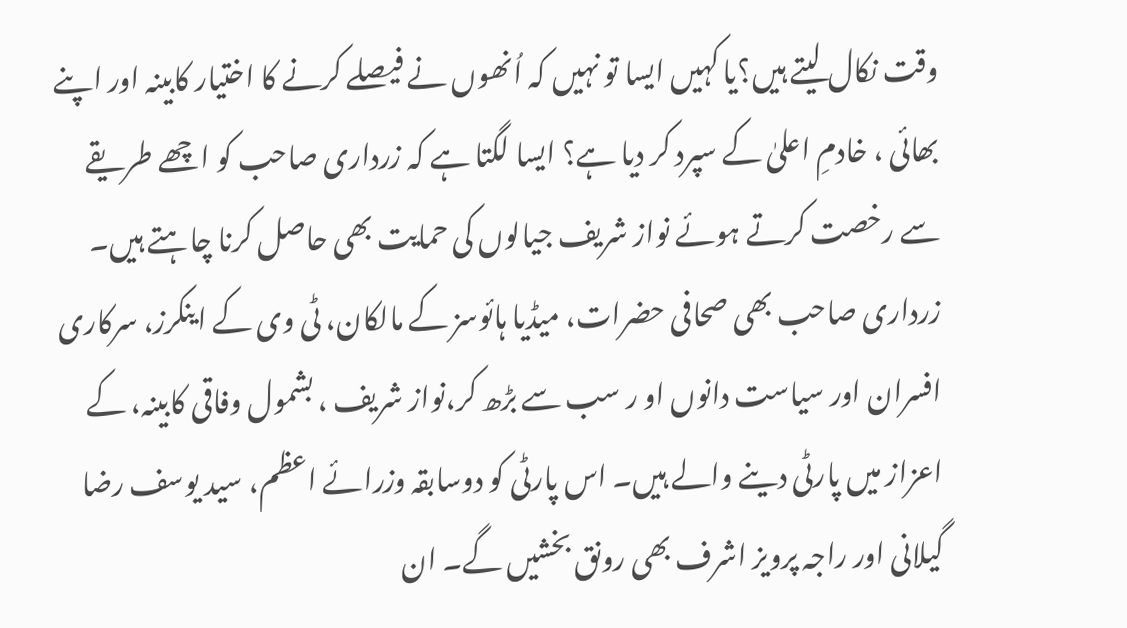وقت نکال لیتے ہیں؟یا کہیں ایسا تو نہیں کہ اُنھوں نے فیصلے کرنے کا اختیار کابینہ اور اپنے بھائی ، خادمِ اعلیٰ کے سپرد کر دیا ہے؟ ایسا لگتا ہے کہ زرداری صاحب کو اچھے طریقے سے رخصت کرتے ہوئے نواز شریف جیالوں کی حمایت بھی حاصل کرنا چاہتے ہیں۔ زرداری صاحب بھی صحافی حضرات، میڈیا ہائوسز کے مالکان، ٹی وی کے اینکرز، سرکاری افسران اور سیاست دانوں او ر سب سے بڑھ کر،نواز شریف ، بشمول وفاقی کابینہ، کے اعزاز میں پارٹی دینے والے ہیں۔ اس پارٹی کو دوسابقہ وزرائے اعظم، سید یوسف رضا گیلانی اور راجہ پرویز اشرف بھی رونق بخشیں گے۔ ان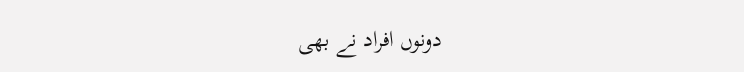دونوں افراد نے بھی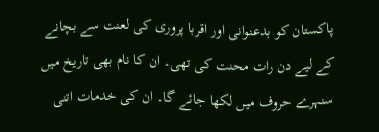پاکستان کو بدعنوانی اور اقربا پروری کی لعنت سے بچانے کے لیے دن رات محنت کی تھی۔ ان کا نام بھی تاریخ میں سنہرے حروف میں لکھا جائے گا۔ ان کی خدمات اتنی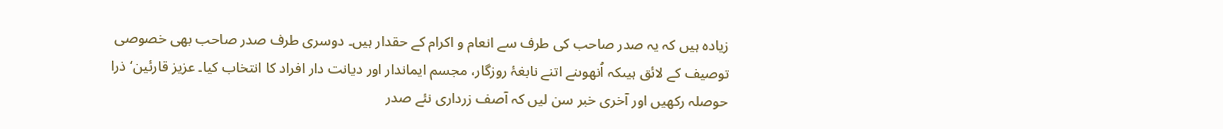زیادہ ہیں کہ یہ صدر صاحب کی طرف سے انعام و اکرام کے حقدار ہیں۔ دوسری طرف صدر صاحب بھی خصوصی توصیف کے لائق ہیںکہ اُنھوںنے اتنے نابغۂ روزگار، مجسم ایماندار اور دیانت دار افراد کا انتخاب کیا۔ عزیز قارئین‘ ذرا حوصلہ رکھیں اور آخری خبر سن لیں کہ آصف زرداری نئے صدر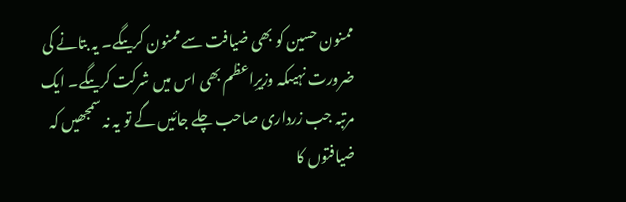ممنون حسین کو بھی ضیافت سے ممنون کریںگے۔ یہ بتانے کی ضرورت نہیںکہ وزیرِاعظم بھی اس میں شرکت کریںگے۔ ایک مرتبہ جب زرداری صاحب چلے جائیں گے تو یہ نہ سمجھیں کہ ضیافتوں کا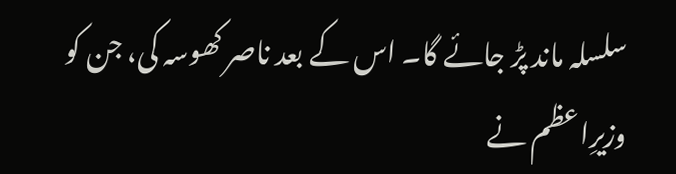سلسلہ ماند پڑ جائے گا۔ اس کے بعد ناصر کھوسہ کی، جن کو وزیرِاعظم نے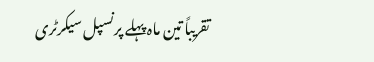تقریباً تین ماہ پہلے پرنسپل سیکرٹری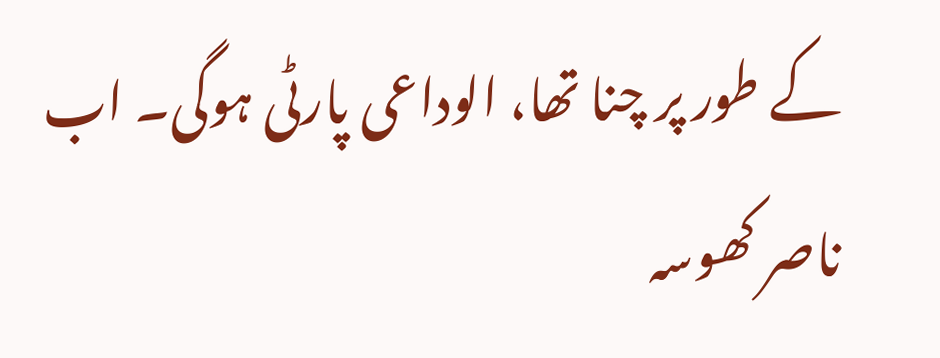کے طور پر چنا تھا، الوداعی پارٹی ہوگی۔ اب ناصر کھوسہ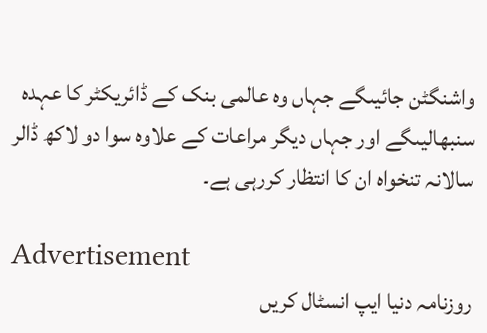واشنگٹن جائیںگے جہاں وہ عالمی بنک کے ڈائریکٹر کا عہدہ سنبھالیںگے اور جہاں دیگر مراعات کے علاوہ سوا دو لاکھ ڈالر سالانہ تنخواہ ان کا انتظار کررہی ہے۔

Advertisement
روزنامہ دنیا ایپ انسٹال کریں